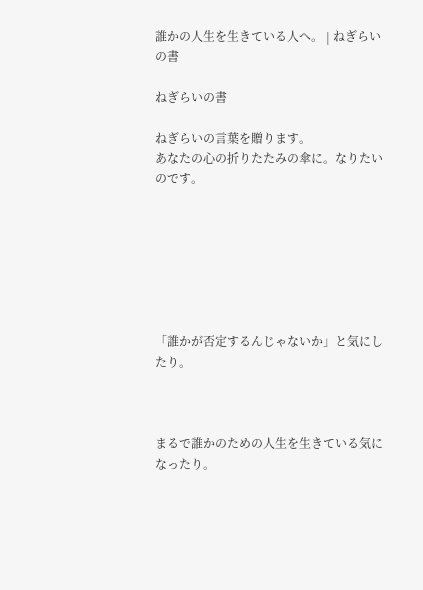誰かの人生を生きている人へ。 | ねぎらいの書

ねぎらいの書

ねぎらいの言葉を贈ります。
あなたの心の折りたたみの傘に。なりたいのです。







「誰かが否定するんじゃないか」と気にしたり。



まるで誰かのための人生を生きている気になったり。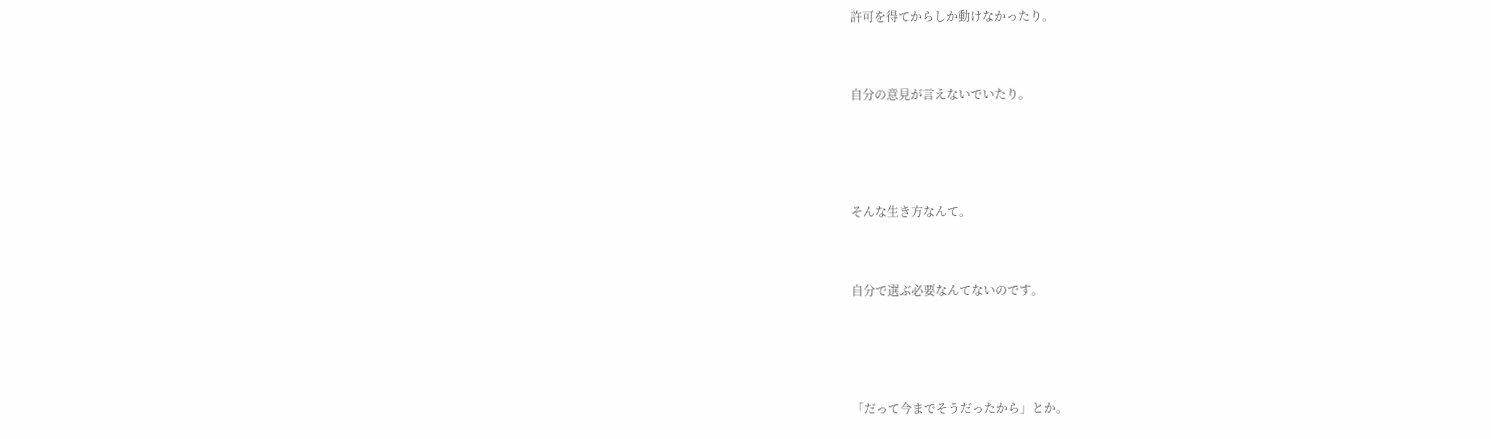許可を得てからしか動けなかったり。



自分の意見が言えないでいたり。





そんな生き方なんて。



自分で選ぶ必要なんてないのです。





「だって今までそうだったから」とか。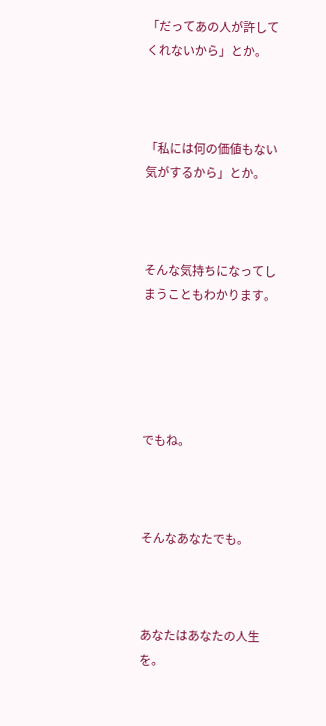「だってあの人が許してくれないから」とか。



「私には何の価値もない気がするから」とか。



そんな気持ちになってしまうこともわかります。





でもね。



そんなあなたでも。



あなたはあなたの人生を。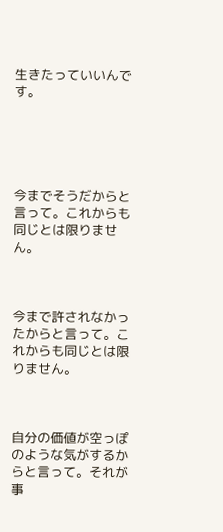生きたっていいんです。





今までそうだからと言って。これからも同じとは限りません。



今まで許されなかったからと言って。これからも同じとは限りません。



自分の価値が空っぽのような気がするからと言って。それが事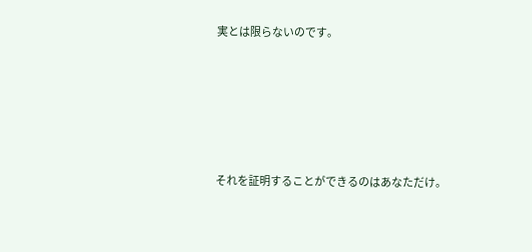実とは限らないのです。





それを証明することができるのはあなただけ。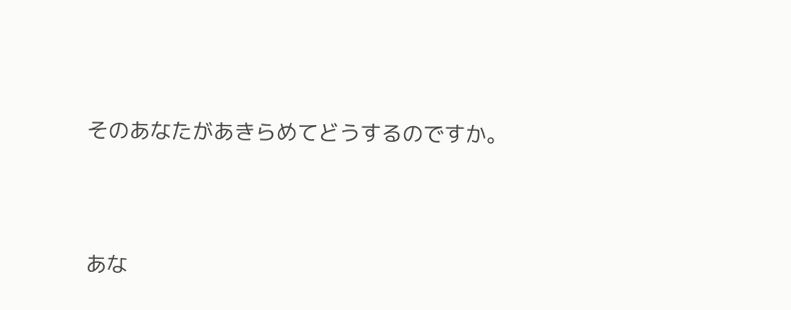そのあなたがあきらめてどうするのですか。



あな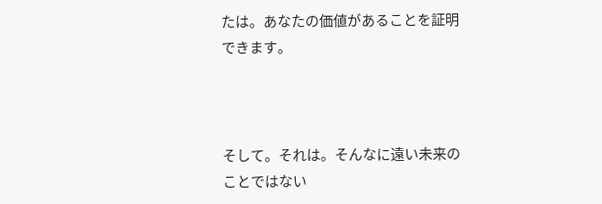たは。あなたの価値があることを証明できます。



そして。それは。そんなに遠い未来のことではない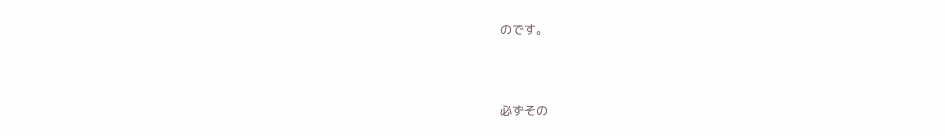のです。



必ずその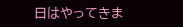日はやってきま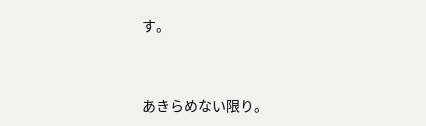す。



あきらめない限り。